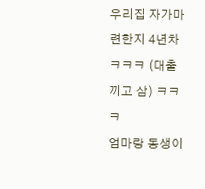우리집 자가마련한지 4년차 ㅋㅋㅋ (대출 끼고 삼) ㅋㅋㅋ
엄마랑 동생이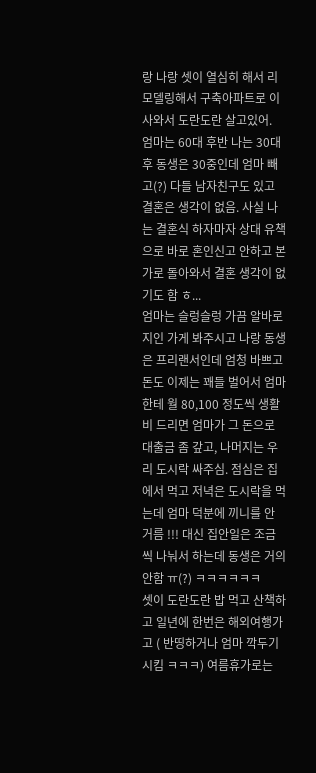랑 나랑 셋이 열심히 해서 리모델링해서 구축아파트로 이사와서 도란도란 살고있어.
엄마는 60대 후반 나는 30대 후 동생은 30중인데 엄마 빼고(?) 다들 남자친구도 있고 결혼은 생각이 없음. 사실 나는 결혼식 하자마자 상대 유책으로 바로 혼인신고 안하고 본가로 돌아와서 결혼 생각이 없기도 함 ㅎ...
엄마는 슬렁슬렁 가끔 알바로 지인 가게 봐주시고 나랑 동생은 프리랜서인데 엄청 바쁘고 돈도 이제는 꽤들 벌어서 엄마한테 월 80,100 정도씩 생활비 드리면 엄마가 그 돈으로 대출금 좀 갚고, 나머지는 우리 도시락 싸주심. 점심은 집에서 먹고 저녁은 도시락을 먹는데 엄마 덕분에 끼니를 안 거름 !!! 대신 집안일은 조금씩 나눠서 하는데 동생은 거의 안함 ㅠ(?) ㅋㅋㅋㅋㅋㅋ
셋이 도란도란 밥 먹고 산책하고 일년에 한번은 해외여행가고 ( 반띵하거나 엄마 깍두기 시킴 ㅋㅋㅋ) 여름휴가로는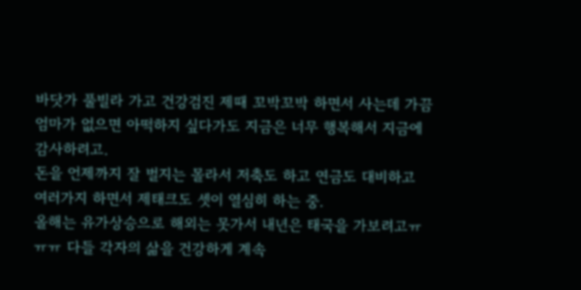바닷가 풀빌라 가고 건강검진 제때 꼬박꼬박 하면서 사는데 가끔 엄마가 없으면 아떡하지 싶다가도 지금은 너무 행복해서 지금에 감사하려고.
돈을 언제까지 잘 벌지는 몰라서 저축도 하고 연금도 대비하고 여러가지 하면서 제태크도 셋이 열심히 하는 중.
올해는 유가상승으로 해외는 못가서 내년은 태국을 가보려고ㅠㅠㅠ 다들 각자의 삶을 건강하게 계속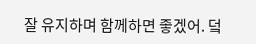잘 유지하며 함께하면 좋겠어. 덬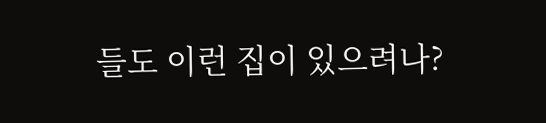들도 이런 집이 있으려나?